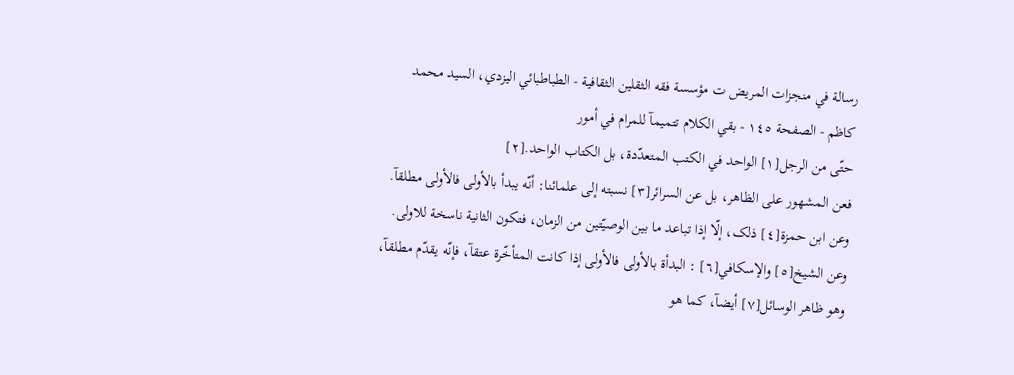رسالة في منجزات المريض ت مؤسسة فقه الثقلين الثقافية - الطباطبائي اليزدي، السيد محمد كاظم - الصفحة ١٤٥ - بقي الكلام تتميمآ للمرام في أمور
حتّى من الرجل[١] الواحد في الكتب المتعدّدة، بل الكتاب الواحد.[٢]
فعن المشهور على الظاهر، بل عن السرائر[٣] نسبته إلى علمائنا: أنّه يبدأ بالأولى فالأولى مطلقآ.
وعن ابن حمزة[٤] ذلک، إلّا إذا تباعد ما بين الوصيّتين من الزمان، فتكون الثانية ناسخة للاولى.
وعن الشيخ[٥] والإسكافي[٦] : البدأة بالأولى فالأولى إذا كانت المتأخّرة عتقآ، فإنّه يقدّم مطلقآ،
وهو ظاهر الوسائل[٧] أيضآ، كما هو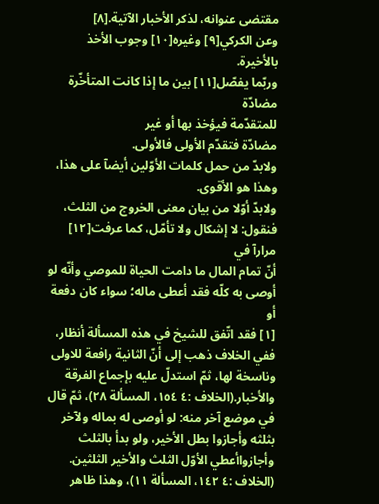مقتضى عنوانه، لذكر الأخبار الآتية.[٨]
وعن الكركي[٩] وغيره[١٠] وجوب الأخذ بالأخيرة.
وربّما يفصّل[١١] بين ما إذا كانت المتأخّرة مضادّة
للمتقدّمة فيؤخذ بها أو غير
مضادّة فتقدّم الأولى فالأولى.
ولابدّ من حمل كلمات الأوّلين أيضآ على هذا، وهذا هو الأقوى.
ولابدّ أوّلا من بيان معنى الخروج من الثلث، فنقول: لا إشكال ولا تأمّل، كما عرفت[١٢] مرارآ في
أنّ تمام المال ما دامت الحياة للموصي وأنّه لو أوصى به كلّه فقد أعطى ماله؛ سواء كان دفعة أو
[١] فقد اتّفق للشيخ في هذه المسألة أنظار، ففي الخلاف ذهب إلى أنّ الثانية رافعة للاولى وناسخة لها، ثمّ استدلّ عليه بإجماع الفرقة والأخبار.(الخلاف :٤ ١٥٤، المسألة ٢٨)، ثمّ قال في موضع آخر منه: لو أوصى له بماله ولآخر بثلثه وأجازوا بطل الأخير، ولو بدأ بالثلث وأجازواأعطي الأوّل الثلث والأخير الثلثين. (الخلاف :٤ ١٤٢، المسألة ١١)، وهذا ظاهر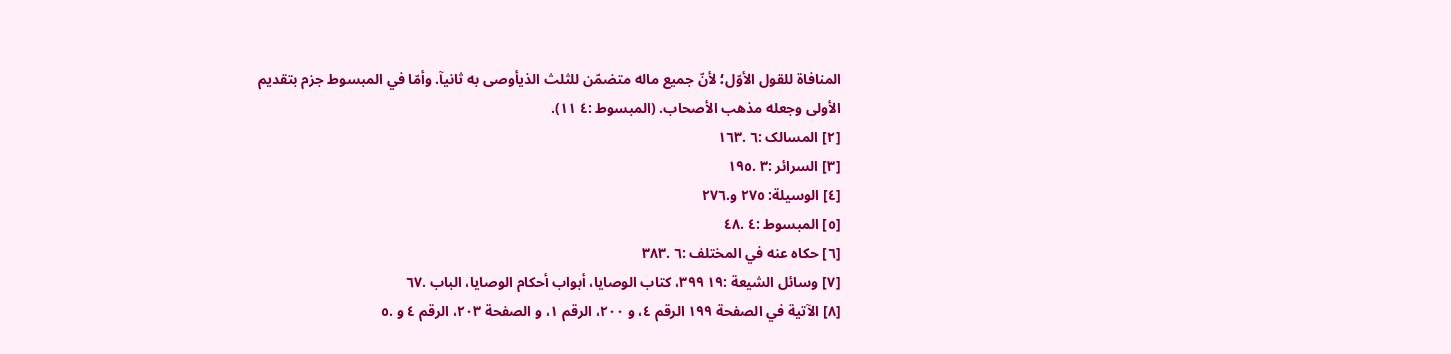المنافاة للقول الأوّل؛ لأنّ جميع ماله متضمّن للثلث الذيأوصى به ثانيآ. وأمّا في المبسوط جزم بتقديم الأولى وجعله مذهب الأصحاب. (المبسوط :٤ ١١).
[٢] المسالک :٦ .١٦٣
[٣] السرائر :٣ .١٩٥
[٤] الوسيلة: ٢٧٥ و.٢٧٦
[٥] المبسوط :٤ .٤٨
[٦] حكاه عنه في المختلف :٦ .٣٨٣
[٧] وسائل الشيعة :١٩ ٣٩٩، كتاب الوصايا، أبواب أحكام الوصايا، الباب .٦٧
[٨] الآتية في الصفحة ١٩٩ الرقم ٤، و ٢٠٠، الرقم ١، و الصفحة ٢٠٣، الرقم ٤ و .٥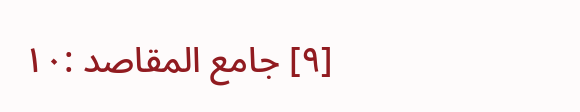[٩] جامع المقاصد :١٠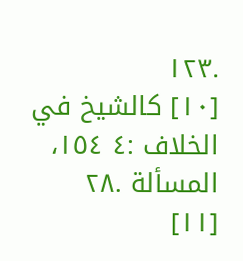.١٢٣
[١٠] كالشيخ في الخلاف :٤ ١٥٤، المسألة .٢٨
[١١]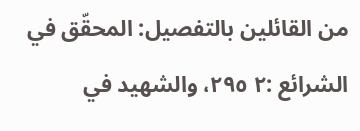من القائلين بالتفصيل: المحقّق في الشرائع :٢ ٢٩٥، والشهيد في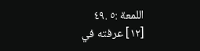اللمعة :٥ .٤٩
[١٢] عرفته في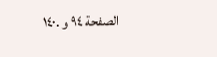الصفحة ٩٤ و .١٤٠